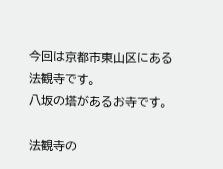今回は京都市東山区にある法観寺です。
八坂の塔があるお寺です。

法観寺の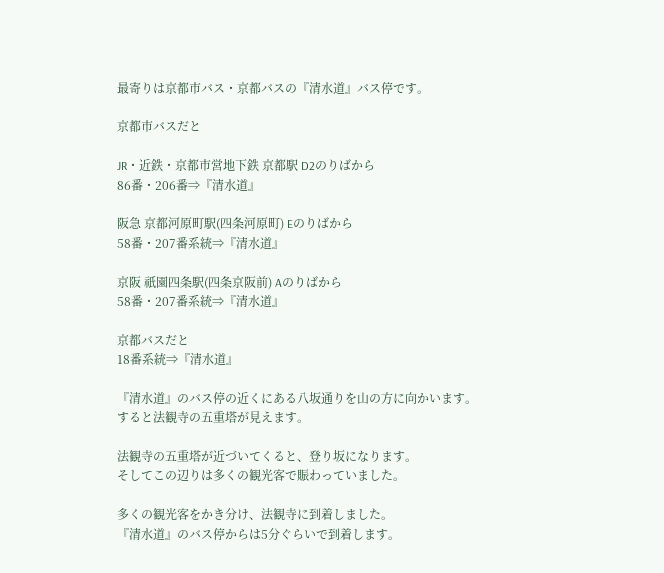最寄りは京都市バス・京都バスの『清水道』バス停です。

京都市バスだと

JR・近鉄・京都市営地下鉄 京都駅 D2のりばから
86番・206番⇒『清水道』

阪急 京都河原町駅(四条河原町) Eのりばから
58番・207番系統⇒『清水道』

京阪 祇園四条駅(四条京阪前) Aのりばから
58番・207番系統⇒『清水道』

京都バスだと
18番系統⇒『清水道』

『清水道』のバス停の近くにある八坂通りを山の方に向かいます。
すると法観寺の五重塔が見えます。

法観寺の五重塔が近づいてくると、登り坂になります。
そしてこの辺りは多くの観光客で賑わっていました。

多くの観光客をかき分け、法観寺に到着しました。
『清水道』のバス停からは5分ぐらいで到着します。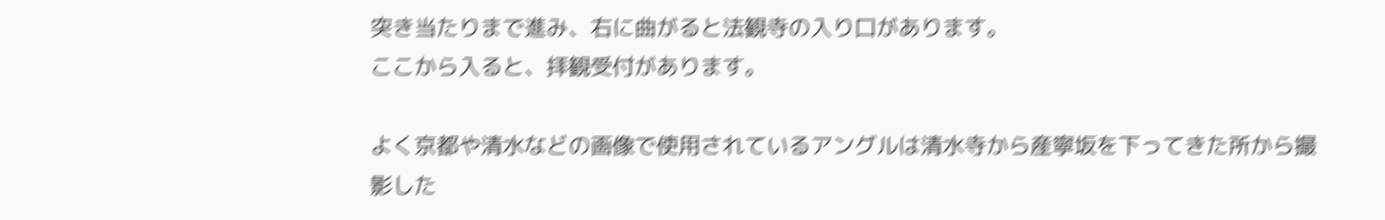突き当たりまで進み、右に曲がると法観寺の入り口があります。
ここから入ると、拝観受付があります。

よく京都や清水などの画像で使用されているアングルは清水寺から産寧坂を下ってきた所から撮影した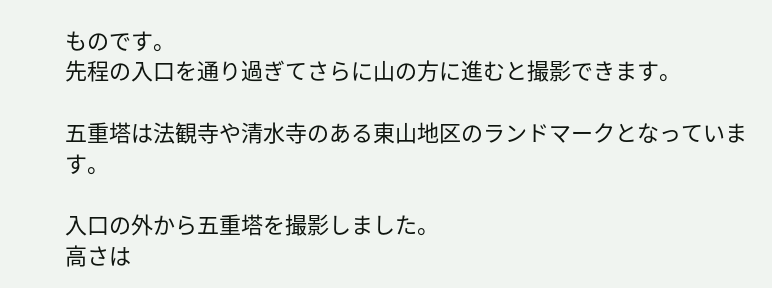ものです。
先程の入口を通り過ぎてさらに山の方に進むと撮影できます。

五重塔は法観寺や清水寺のある東山地区のランドマークとなっています。

入口の外から五重塔を撮影しました。
高さは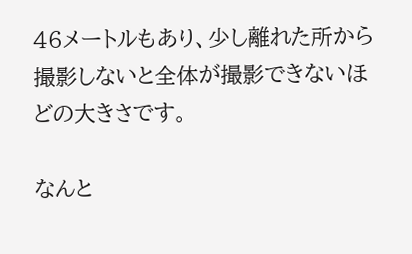46メートルもあり、少し離れた所から撮影しないと全体が撮影できないほどの大きさです。

なんと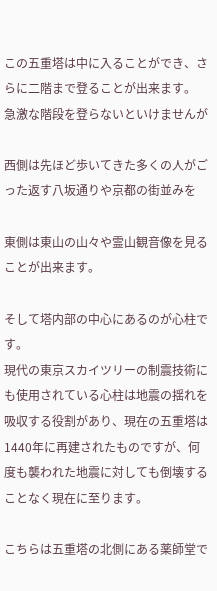この五重塔は中に入ることができ、さらに二階まで登ることが出来ます。
急激な階段を登らないといけませんが

西側は先ほど歩いてきた多くの人がごった返す八坂通りや京都の街並みを

東側は東山の山々や霊山観音像を見ることが出来ます。

そして塔内部の中心にあるのが心柱です。
現代の東京スカイツリーの制震技術にも使用されている心柱は地震の揺れを吸収する役割があり、現在の五重塔は1440年に再建されたものですが、何度も襲われた地震に対しても倒壊することなく現在に至ります。

こちらは五重塔の北側にある薬師堂で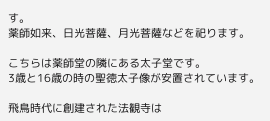す。
薬師如来、日光菩薩、月光菩薩などを祀ります。

こちらは薬師堂の隣にある太子堂です。
3歳と16歳の時の聖徳太子像が安置されています。

飛鳥時代に創建された法観寺は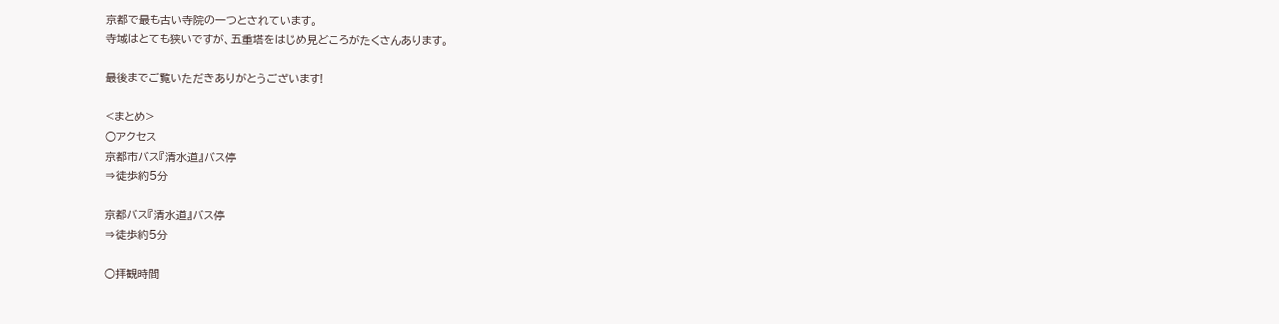京都で最も古い寺院の一つとされています。
寺域はとても狭いですが、五重塔をはじめ見どころがたくさんあります。

最後までご覧いただきありがとうございます!

<まとめ>
○アクセス
京都市バス『清水道』バス停
⇒徒歩約5分

京都バス『清水道』バス停
⇒徒歩約5分

○拝観時間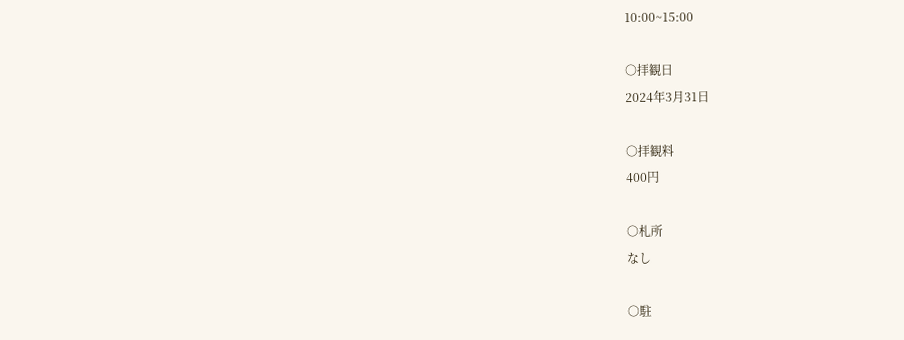10:00~15:00

○拝観日
2024年3月31日

○拝観料
400円

○札所
なし

○駐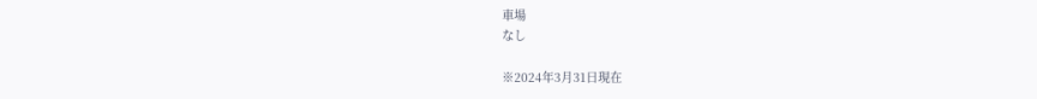車場
なし

※2024年3月31日現在